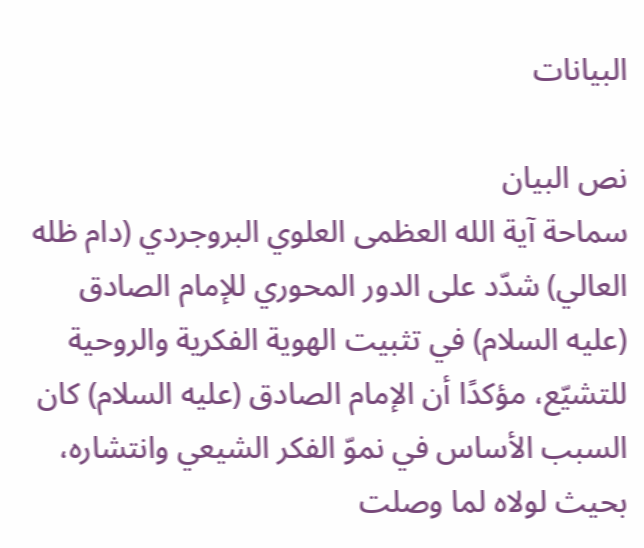البيانات

نص البيان
سماحة آية الله العظمى العلوي البروجردي (دام ظله العالي) شدّد على الدور المحوري للإمام الصادق (عليه السلام) في تثبيت الهوية الفكرية والروحية للتشيّع، مؤكدًا أن الإمام الصادق (عليه السلام) كان السبب الأساس في نموّ الفكر الشيعي وانتشاره، بحيث لولاه لما وصلت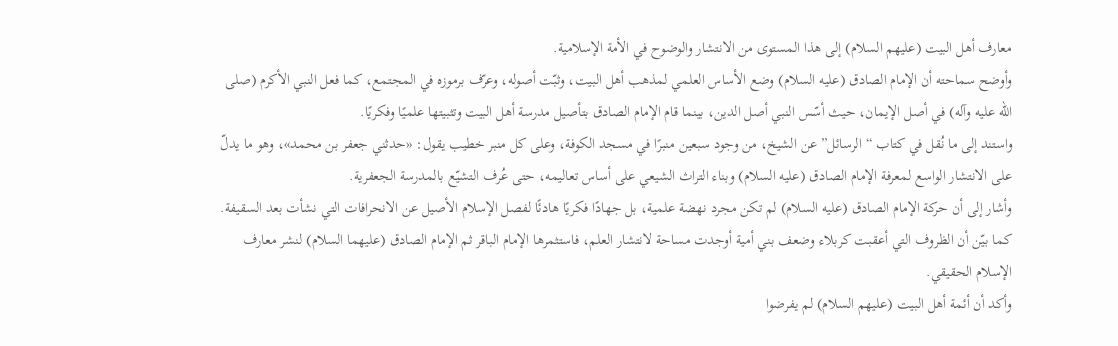معارف أهل البيت (عليهم السلام) إلى هذا المستوى من الانتشار والوضوح في الأمة الإسلامية.
وأوضح سماحته أن الإمام الصادق (عليه السلام) وضع الأساس العلمي لمذهب أهل البيت، وثبّت أصوله، وعرّف برموزه في المجتمع، كما فعل النبي الأكرم (صلى الله عليه وآله) في أصل الإيمان، حيث أسّس النبي أصل الدين، بينما قام الإمام الصادق بتأصيل مدرسة أهل البيت وتثبيتها علميًا وفكريًا.
واستند إلى ما نُقل في كتاب “الرسائل” عن الشيخ، من وجود سبعين منبرًا في مسجد الكوفة، وعلى كل منبر خطيب يقول: «حدثني جعفر بن محمد»، وهو ما يدلّ على الانتشار الواسع لمعرفة الإمام الصادق (عليه السلام) وبناء التراث الشيعي على أساس تعاليمه، حتى عُرف التشيّع بالمدرسة الجعفرية.
وأشار إلى أن حركة الإمام الصادق (عليه السلام) لم تكن مجرد نهضة علمية، بل جهادًا فكريًا هادئًا لفصل الإسلام الأصيل عن الانحرافات التي نشأت بعد السقيفة.
كما بيّن أن الظروف التي أعقبت كربلاء وضعف بني أمية أوجدت مساحة لانتشار العلم، فاستثمرها الإمام الباقر ثم الإمام الصادق (عليهما السلام) لنشر معارف الإسلام الحقيقي.
وأكد أن أئمة أهل البيت (عليهم السلام) لم يفرضوا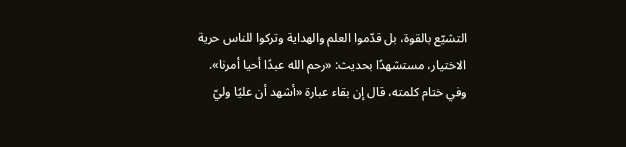التشيّع بالقوة، بل قدّموا العلم والهداية وتركوا للناس حرية الاختيار، مستشهدًا بحديث: «رحم الله عبدًا أحيا أمرنا».
وفي ختام كلمته، قال إن بقاء عبارة «أشهد أن عليًا وليّ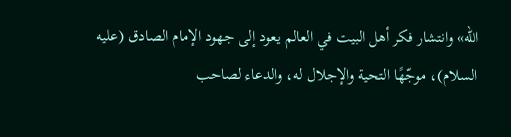الله» وانتشار فكر أهل البيت في العالم يعود إلى جهود الإمام الصادق (عليه السلام)، موجّهًا التحية والإجلال له، والدعاء لصاحب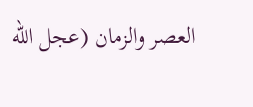العصر والزمان (عجل الله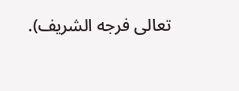تعالى فرجه الشريف).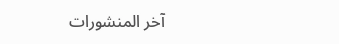آخر المنشورات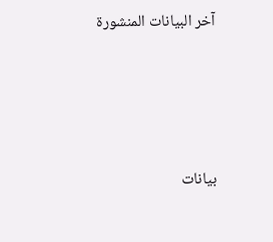آخر البيانات المنشورة





بيانات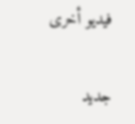فيديو أخرى

جديد